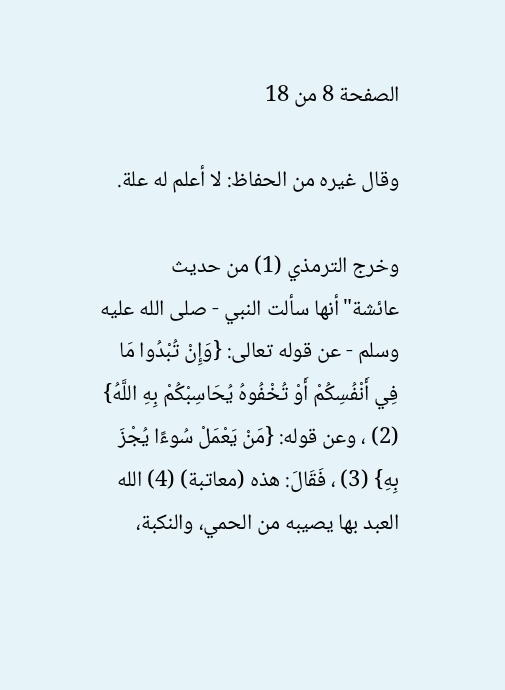الصفحة 8 من 18

وقال غيره من الحفاظ: لا أعلم له علة.

وخرج الترمذي (1) من حديث عائشة"أنها سألت النبي - صلى الله عليه وسلم - عن قوله تعالى: {وَإِنْ تُبْدُوا مَا فِي أَنْفُسِكُمْ أَوْ تُخْفُوهُ يُحَاسِبْكُمْ بِهِ اللَّهُ} (2) ، وعن قوله: {مَنْ يَعْمَلْ سُوءًا يُجْزَ بِهِ} (3) ، فَقَالَ: هذه (معاتبة) (4) الله العبد بها يصيبه من الحمي، والنكبة،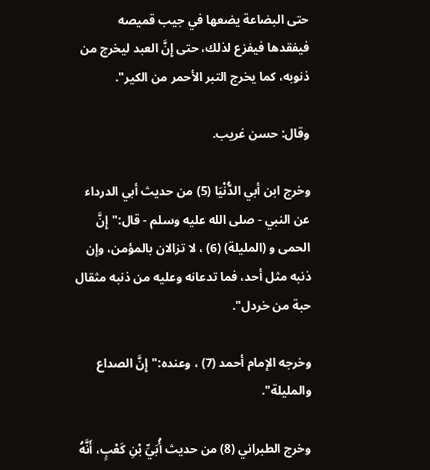حتى البضاعة يضعها في جيب قميصه فيفقدها فيفزع لذلك، حتى إِنَّ العبد ليخرج من ذنوبه، كما يخرج التبر الأحمر من الكير".

وقال: حسن غريب.

وخرج ابن أبي الدُّنْيَا (5) من حديث أبي الدرداء عن النبي - صلى الله عليه وسلم - قال:"إِنَّ الحمى و (المليلة) (6) ، لا تزالان بالمؤمن، وإن ذنبه مثل أحد، فما تدعانه وعليه من ذنبه مثقال حبة من خردل".

وخرجه الإمام أحمد (7) ، وعنده:"إِنَّ الصداع والمليلة".

وخرج الطبراني (8) من حديث أُبَيِّ بْنِ كَعْبٍ، أَنَّهُ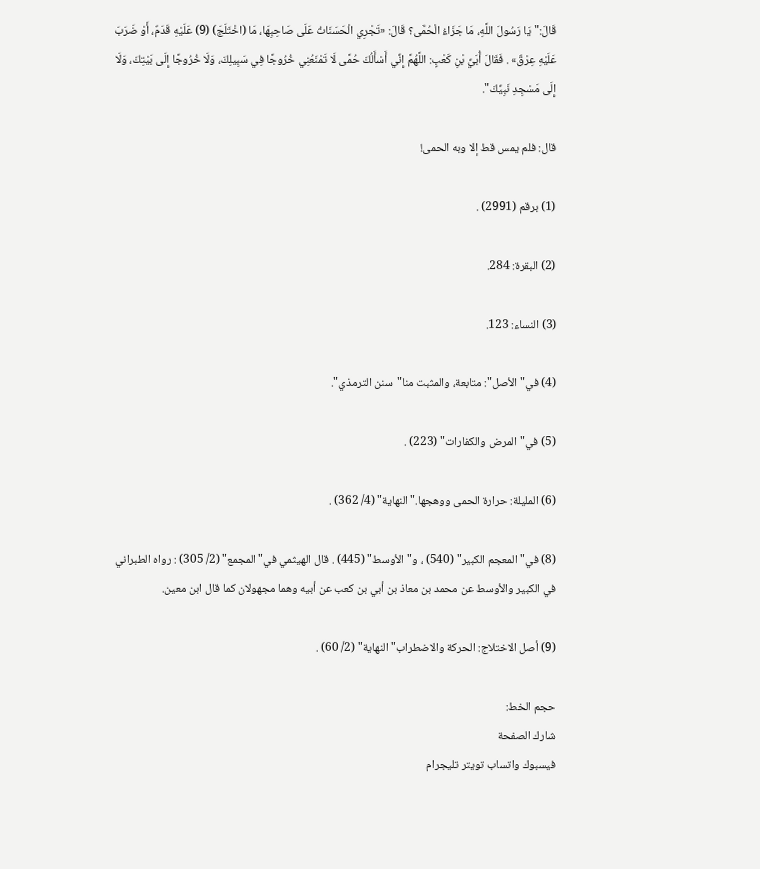قَالَ:"يَا رَسُولَ اللَّهِ، مَا جَزَاءُ الْحُمَّى؟ قَالَ: «تَجْرِي الْحَسَنَاتُ عَلَى صَاحِبِهَا، مَا (اخْتَلَجَ) (9) عَلَيْهِ قَدَمٌ، أَوْ ضَرَبَ عَلَيْهِ عِرْقٌ» . فَقَالَ أُبَيِّ بْنِ كَعْبٍ: اللَّهُمَّ إِنِّي أَسْأَلُكَ حُمَّى لَا تَمْنَعُنِي خُرُوجًا فِي سَبِيلِكَ، وَلَا خُرُوجًا إِلَى بَيْتِكَ، وَلَا إِلَى مَسْجِدِ نَبِيِّكَ".

قال: فلم يمس قط إلا وبه الحمى!

(1) برقم (2991) .

(2) البقرة: 284.

(3) النساء: 123.

(4) في"الأصل": متابعة، والمثبت منا"سنن الترمذي".

(5) في"المرض والكفارات" (223) .

(6) المليلة: حرارة الحمى ووهجها."النهاية" (4/ 362) .

(8) في"المعجم الكبير" (540) ، و"الأوسط" (445) . قال الهيثمي في"المجمع" (2/ 305) : رواه الطبراني في الكبير والأوسط عن محمد بن معاذ بن أبي بن كعب عن أبيه وهما مجهولان كما قال ابن معين.

(9) أصل الاختلاج: الحركة والاضطراب"النهاية" (2/ 60) .

حجم الخط:
شارك الصفحة
فيسبوك واتساب تويتر تليجرام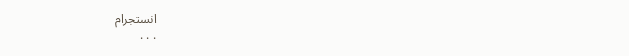انستجرام
. . .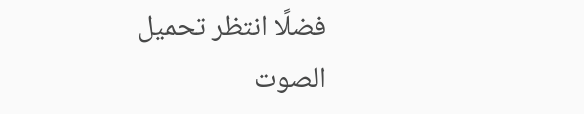فضلًا انتظر تحميل الصوت